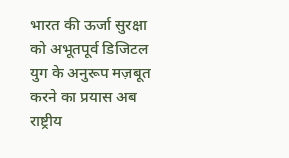भारत की ऊर्जा सुरक्षा को अभूतपूर्व डिजिटल युग के अनुरूप मज़बूत करने का प्रयास अब राष्ट्रीय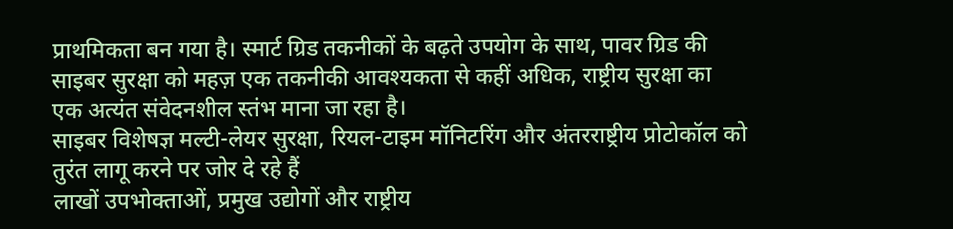प्राथमिकता बन गया है। स्मार्ट ग्रिड तकनीकों के बढ़ते उपयोग के साथ, पावर ग्रिड की साइबर सुरक्षा को महज़ एक तकनीकी आवश्यकता से कहीं अधिक, राष्ट्रीय सुरक्षा का एक अत्यंत संवेदनशील स्तंभ माना जा रहा है।
साइबर विशेषज्ञ मल्टी-लेयर सुरक्षा, रियल-टाइम मॉनिटरिंग और अंतरराष्ट्रीय प्रोटोकॉल को तुरंत लागू करने पर जोर दे रहे हैं
लाखों उपभोक्ताओं, प्रमुख उद्योगों और राष्ट्रीय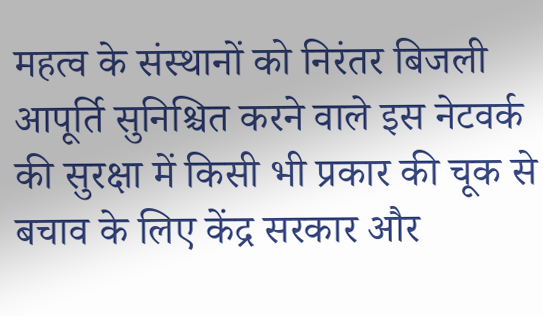महत्व के संस्थानों को निरंतर बिजली आपूर्ति सुनिश्चित करने वाले इस नेटवर्क की सुरक्षा में किसी भी प्रकार की चूक से बचाव के लिए केंद्र सरकार और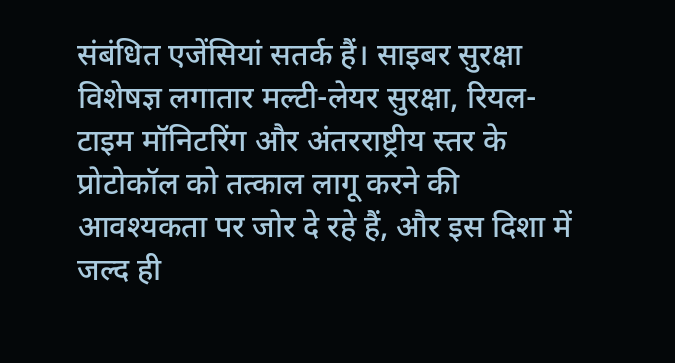संबंधित एजेंसियां सतर्क हैं। साइबर सुरक्षा विशेषज्ञ लगातार मल्टी-लेयर सुरक्षा, रियल-टाइम मॉनिटरिंग और अंतरराष्ट्रीय स्तर के प्रोटोकॉल को तत्काल लागू करने की आवश्यकता पर जोर दे रहे हैं, और इस दिशा में जल्द ही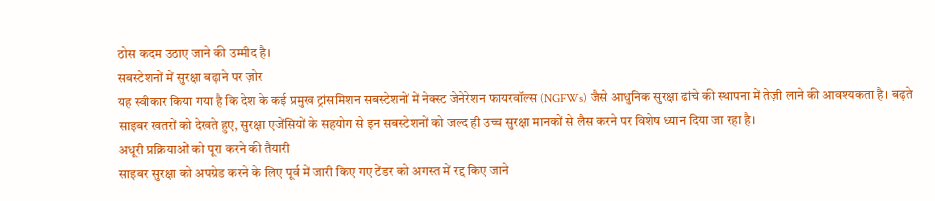ठोस कदम उठाए जाने की उम्मीद है।
सबस्टेशनों में सुरक्षा बढ़ाने पर ज़ोर
यह स्वीकार किया गया है कि देश के कई प्रमुख ट्रांसमिशन सबस्टेशनों में नेक्स्ट जेनेरेशन फायरवॉल्स (NGFWs) जैसे आधुनिक सुरक्षा ढांचे की स्थापना में तेज़ी लाने की आवश्यकता है। बढ़ते साइबर खतरों को देखते हुए, सुरक्षा एजेंसियों के सहयोग से इन सबस्टेशनों को जल्द ही उच्च सुरक्षा मानकों से लैस करने पर विशेष ध्यान दिया जा रहा है।
अधूरी प्रक्रियाओं को पूरा करने की तैयारी
साइबर सुरक्षा को अपग्रेड करने के लिए पूर्व में जारी किए गए टेंडर को अगस्त में रद्द किए जाने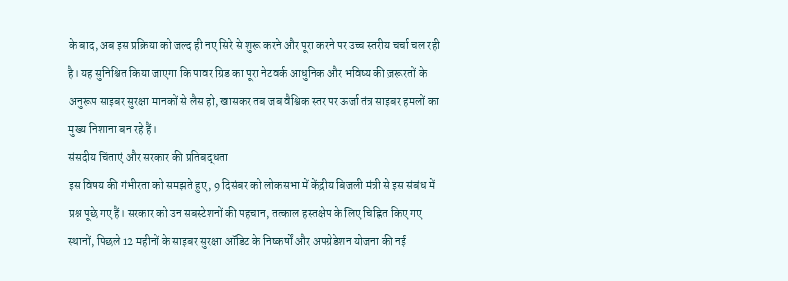के बाद, अब इस प्रक्रिया को जल्द ही नए सिरे से शुरू करने और पूरा करने पर उच्च स्तरीय चर्चा चल रही है। यह सुनिश्चित किया जाएगा कि पावर ग्रिड का पूरा नेटवर्क आधुनिक और भविष्य की ज़रूरतों के अनुरूप साइबर सुरक्षा मानकों से लैस हो, खासकर तब जब वैश्विक स्तर पर ऊर्जा तंत्र साइबर हमलों का मुख्य निशाना बन रहे हैं।
संसदीय चिंताएं और सरकार की प्रतिबद्धता
इस विषय की गंभीरता को समझते हुए, 9 दिसंबर को लोकसभा में केंद्रीय बिजली मंत्री से इस संबंध में प्रश्न पूछे गए हैं। सरकार को उन सबस्टेशनों की पहचान, तत्काल हस्तक्षेप के लिए चिह्नित किए गए स्थानों, पिछले 12 महीनों के साइबर सुरक्षा ऑडिट के निष्कर्षों और अपग्रेडेशन योजना की नई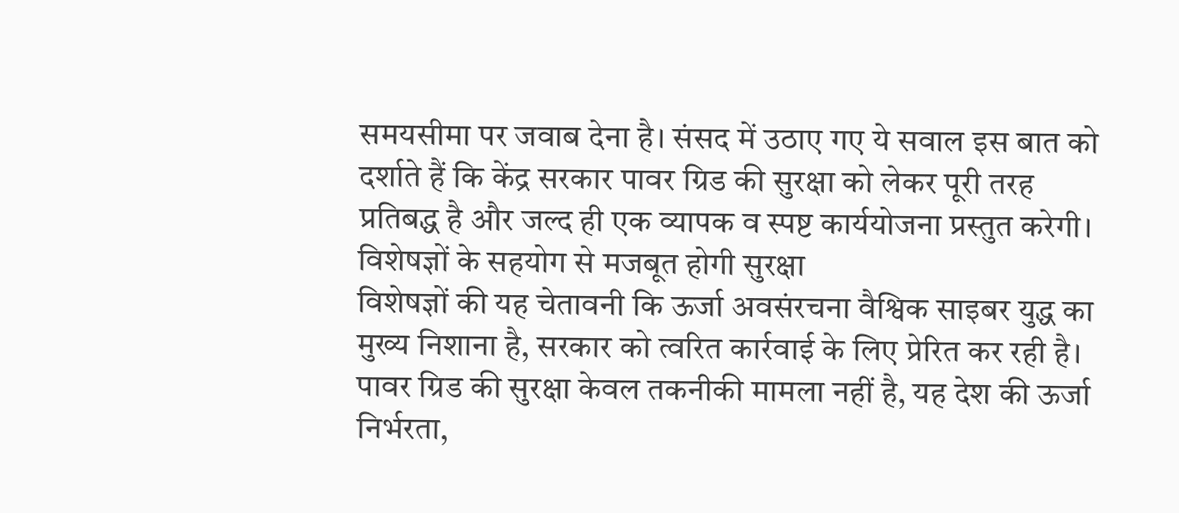समयसीमा पर जवाब देना है। संसद में उठाए गए ये सवाल इस बात को दर्शाते हैं कि केंद्र सरकार पावर ग्रिड की सुरक्षा को लेकर पूरी तरह प्रतिबद्ध है और जल्द ही एक व्यापक व स्पष्ट कार्ययोजना प्रस्तुत करेगी।
विशेषज्ञों के सहयोग से मजबूत होगी सुरक्षा
विशेषज्ञों की यह चेतावनी कि ऊर्जा अवसंरचना वैश्विक साइबर युद्ध का मुख्य निशाना है, सरकार को त्वरित कार्रवाई के लिए प्रेरित कर रही है। पावर ग्रिड की सुरक्षा केवल तकनीकी मामला नहीं है, यह देश की ऊर्जा निर्भरता,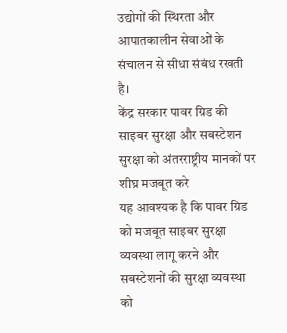उद्योगों की स्थिरता और आपातकालीन सेवाओं के संचालन से सीधा संबंध रखती है।
केंद्र सरकार पावर ग्रिड की साइबर सुरक्षा और सबस्टेशन सुरक्षा को अंतरराष्ट्रीय मानकों पर शीघ्र मजबूत करे
यह आवश्यक है कि पावर ग्रिड को मजबूत साइबर सुरक्षा व्यवस्था लागू करने और सबस्टेशनों की सुरक्षा व्यवस्था को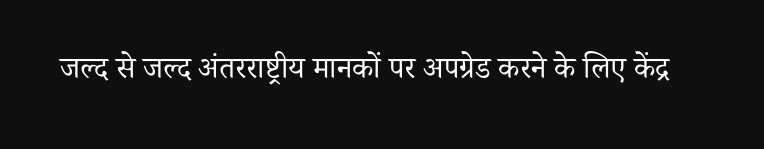जल्द से जल्द अंतरराष्ट्रीय मानकों पर अपग्रेड करने के लिए केंद्र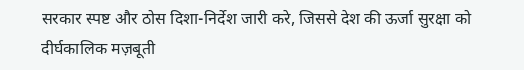सरकार स्पष्ट और ठोस दिशा-निर्देश जारी करे, जिससे देश की ऊर्जा सुरक्षा को दीर्घकालिक मज़बूती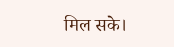मिल सके।